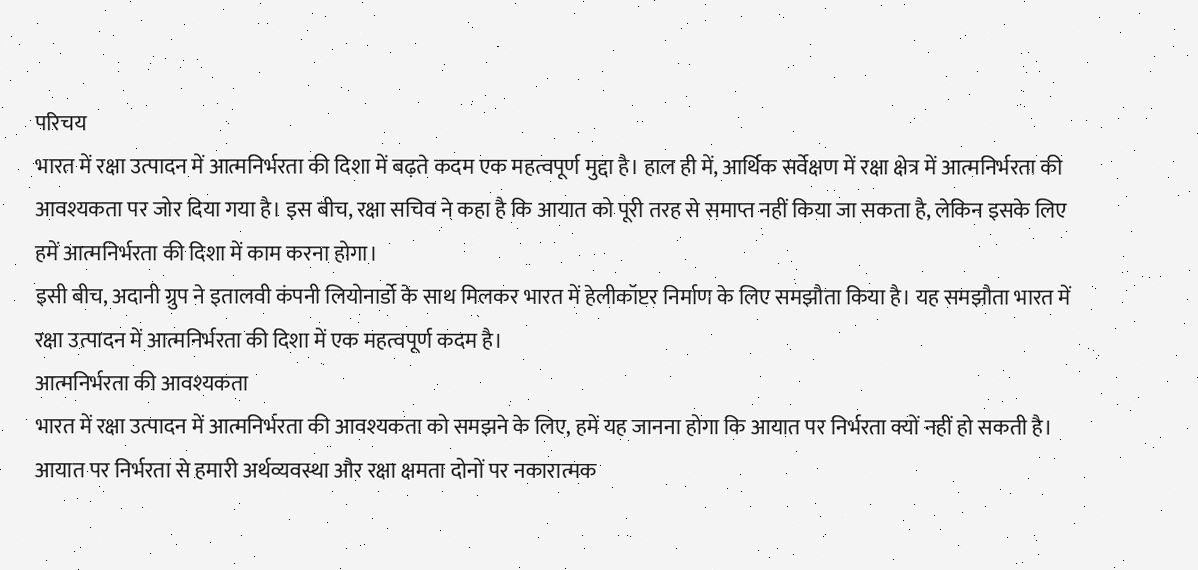परिचय
भारत में रक्षा उत्पादन में आत्मनिर्भरता की दिशा में बढ़ते कदम एक महत्वपूर्ण मुद्दा है। हाल ही में, आर्थिक सर्वेक्षण में रक्षा क्षेत्र में आत्मनिर्भरता की आवश्यकता पर जोर दिया गया है। इस बीच, रक्षा सचिव ने कहा है कि आयात को पूरी तरह से समाप्त नहीं किया जा सकता है, लेकिन इसके लिए हमें आत्मनिर्भरता की दिशा में काम करना होगा।
इसी बीच, अदानी ग्रुप ने इतालवी कंपनी लियोनार्डो के साथ मिलकर भारत में हेलीकॉप्टर निर्माण के लिए समझौता किया है। यह समझौता भारत में रक्षा उत्पादन में आत्मनिर्भरता की दिशा में एक महत्वपूर्ण कदम है।
आत्मनिर्भरता की आवश्यकता
भारत में रक्षा उत्पादन में आत्मनिर्भरता की आवश्यकता को समझने के लिए, हमें यह जानना होगा कि आयात पर निर्भरता क्यों नहीं हो सकती है। आयात पर निर्भरता से हमारी अर्थव्यवस्था और रक्षा क्षमता दोनों पर नकारात्मक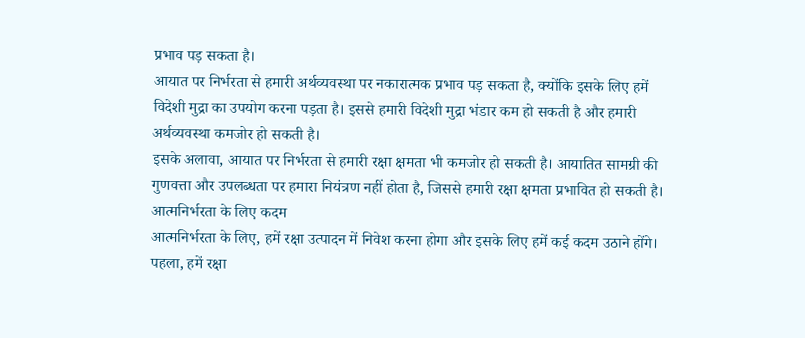प्रभाव पड़ सकता है।
आयात पर निर्भरता से हमारी अर्थव्यवस्था पर नकारात्मक प्रभाव पड़ सकता है, क्योंकि इसके लिए हमें विदेशी मुद्रा का उपयोग करना पड़ता है। इससे हमारी विदेशी मुद्रा भंडार कम हो सकती है और हमारी अर्थव्यवस्था कमजोर हो सकती है।
इसके अलावा, आयात पर निर्भरता से हमारी रक्षा क्षमता भी कमजोर हो सकती है। आयातित सामग्री की गुणवत्ता और उपलब्धता पर हमारा नियंत्रण नहीं होता है, जिससे हमारी रक्षा क्षमता प्रभावित हो सकती है।
आत्मनिर्भरता के लिए कदम
आत्मनिर्भरता के लिए, हमें रक्षा उत्पादन में निवेश करना होगा और इसके लिए हमें कई कदम उठाने होंगे। पहला, हमें रक्षा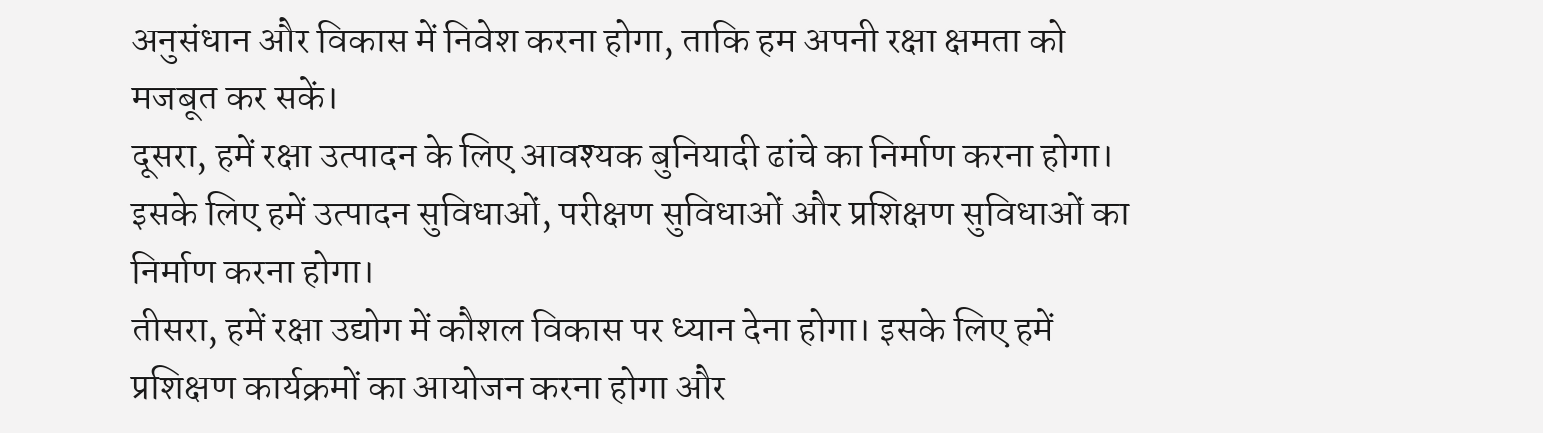अनुसंधान और विकास में निवेश करना होगा, ताकि हम अपनी रक्षा क्षमता को मजबूत कर सकें।
दूसरा, हमें रक्षा उत्पादन के लिए आवश्यक बुनियादी ढांचे का निर्माण करना होगा। इसके लिए हमें उत्पादन सुविधाओं, परीक्षण सुविधाओं और प्रशिक्षण सुविधाओं का निर्माण करना होगा।
तीसरा, हमें रक्षा उद्योग में कौशल विकास पर ध्यान देना होगा। इसके लिए हमें प्रशिक्षण कार्यक्रमों का आयोजन करना होगा और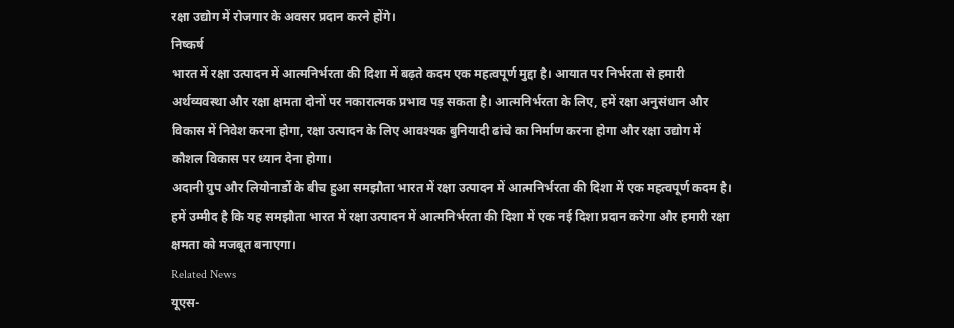रक्षा उद्योग में रोजगार के अवसर प्रदान करने होंगे।
निष्कर्ष
भारत में रक्षा उत्पादन में आत्मनिर्भरता की दिशा में बढ़ते कदम एक महत्वपूर्ण मुद्दा है। आयात पर निर्भरता से हमारी अर्थव्यवस्था और रक्षा क्षमता दोनों पर नकारात्मक प्रभाव पड़ सकता है। आत्मनिर्भरता के लिए, हमें रक्षा अनुसंधान और विकास में निवेश करना होगा, रक्षा उत्पादन के लिए आवश्यक बुनियादी ढांचे का निर्माण करना होगा और रक्षा उद्योग में कौशल विकास पर ध्यान देना होगा।
अदानी ग्रुप और लियोनार्डो के बीच हुआ समझौता भारत में रक्षा उत्पादन में आत्मनिर्भरता की दिशा में एक महत्वपूर्ण कदम है। हमें उम्मीद है कि यह समझौता भारत में रक्षा उत्पादन में आत्मनिर्भरता की दिशा में एक नई दिशा प्रदान करेगा और हमारी रक्षा क्षमता को मजबूत बनाएगा।
Related News
यूएस-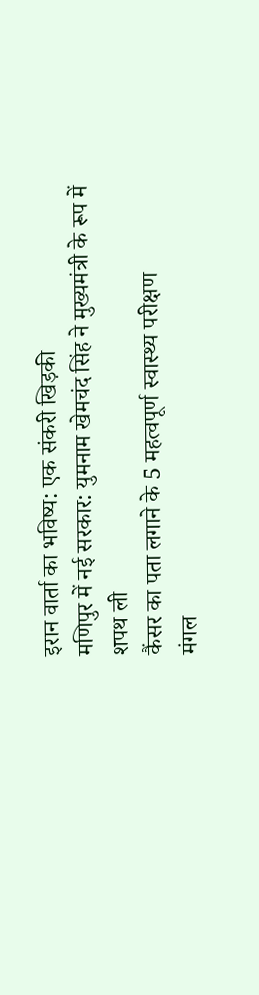इरान वार्ता का भविष्य: एक संकरी खिड़की
मणिपुर में नई सरकार: युमनाम खेमचंद सिंह ने मुख्यमंत्री के रूप में शपथ ली
कैंसर का पता लगाने के 5 महत्वपूर्ण स्वास्थ्य परीक्षण
मंगल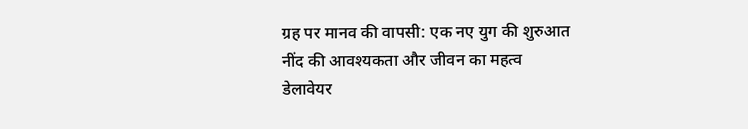ग्रह पर मानव की वापसी: एक नए युग की शुरुआत
नींद की आवश्यकता और जीवन का महत्व
डेलावेयर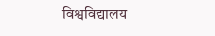विश्वविद्यालय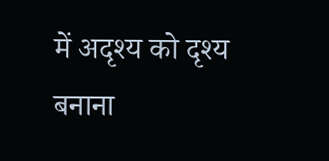में अदृश्य को दृश्य बनाना